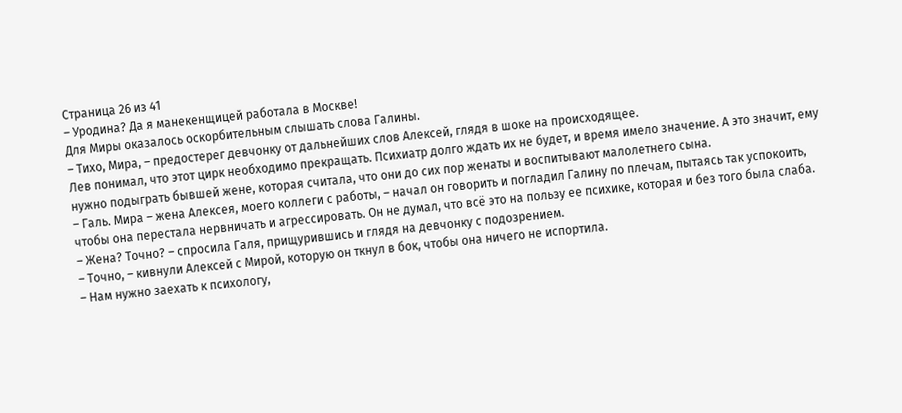Страница 26 из 41
– Уродина? Да я манекенщицей работала в Москве!
Для Миры оказалось оскорбительным слышать слова Галины.
– Тихо, Мира, – предостерег девчонку от дальнейших слов Алексей, глядя в шоке на происходящее.
Лев понимал, что этот цирк необходимо прекращать. Психиатр долго ждать их не будет, и время имело значение. А это значит, ему нужно подыграть бывшей жене, которая считала, что они до сих пор женаты и воспитывают малолетнего сына.
– Галь. Мира – жена Алексея, моего коллеги с работы, – начал он говорить и погладил Галину по плечам, пытаясь так успокоить, чтобы она перестала нервничать и агрессировать. Он не думал, что всё это на пользу ее психике, которая и без того была слаба.
– Жена? Точно? – спросила Галя, прищурившись и глядя на девчонку с подозрением.
– Точно, – кивнули Алексей с Мирой, которую он ткнул в бок, чтобы она ничего не испортила.
– Нам нужно заехать к психологу,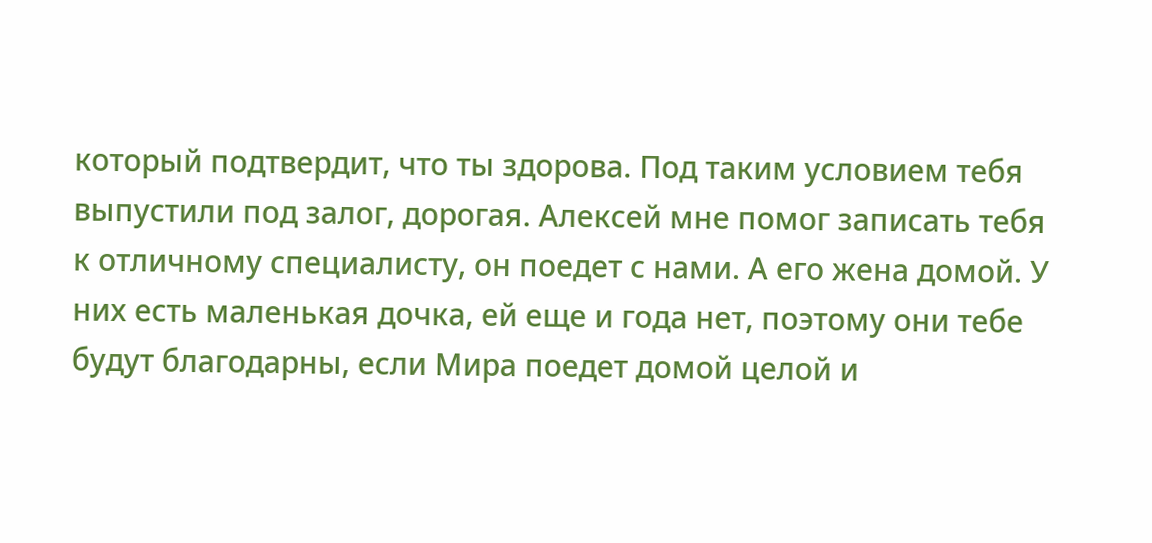который подтвердит, что ты здорова. Под таким условием тебя выпустили под залог, дорогая. Алексей мне помог записать тебя к отличному специалисту, он поедет с нами. А его жена домой. У них есть маленькая дочка, ей еще и года нет, поэтому они тебе будут благодарны, если Мира поедет домой целой и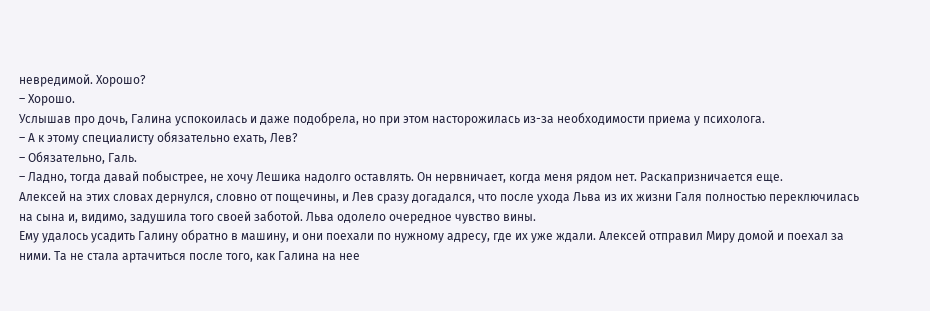невредимой. Хорошо?
– Хорошо.
Услышав про дочь, Галина успокоилась и даже подобрела, но при этом насторожилась из-за необходимости приема у психолога.
– А к этому специалисту обязательно ехать, Лев?
– Обязательно, Галь.
– Ладно, тогда давай побыстрее, не хочу Лешика надолго оставлять. Он нервничает, когда меня рядом нет. Раскапризничается еще.
Алексей на этих словах дернулся, словно от пощечины, и Лев сразу догадался, что после ухода Льва из их жизни Галя полностью переключилась на сына и, видимо, задушила того своей заботой. Льва одолело очередное чувство вины.
Ему удалось усадить Галину обратно в машину, и они поехали по нужному адресу, где их уже ждали. Алексей отправил Миру домой и поехал за ними. Та не стала артачиться после того, как Галина на нее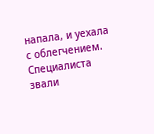напала, и уехала с облегчением.
Специалиста звали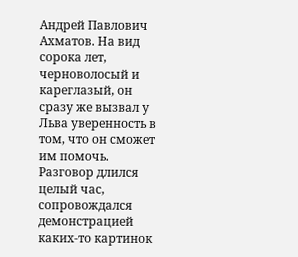Андрей Павлович Ахматов. На вид сорока лет, черноволосый и кареглазый, он сразу же вызвал у Льва уверенность в том, что он сможет им помочь. Разговор длился целый час, сопровождался демонстрацией каких-то картинок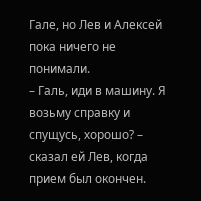Гале, но Лев и Алексей пока ничего не понимали.
– Галь, иди в машину. Я возьму справку и спущусь, хорошо? – сказал ей Лев, когда прием был окончен.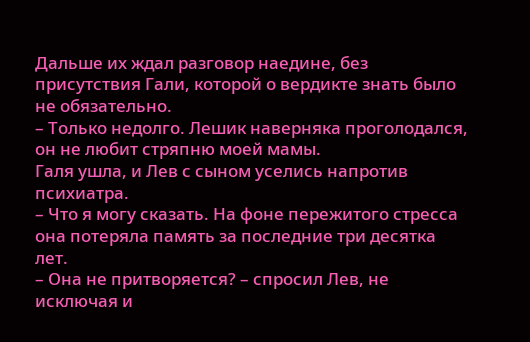Дальше их ждал разговор наедине, без присутствия Гали, которой о вердикте знать было не обязательно.
– Только недолго. Лешик наверняка проголодался, он не любит стряпню моей мамы.
Галя ушла, и Лев с сыном уселись напротив психиатра.
– Что я могу сказать. На фоне пережитого стресса она потеряла память за последние три десятка лет.
– Она не притворяется? – спросил Лев, не исключая и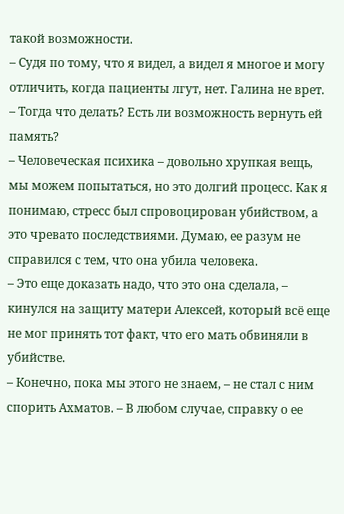такой возможности.
– Судя по тому, что я видел, а видел я многое и могу отличить, когда пациенты лгут, нет. Галина не врет.
– Тогда что делать? Есть ли возможность вернуть ей память?
– Человеческая психика – довольно хрупкая вещь, мы можем попытаться, но это долгий процесс. Как я понимаю, стресс был спровоцирован убийством, а это чревато последствиями. Думаю, ее разум не справился с тем, что она убила человека.
– Это еще доказать надо, что это она сделала, – кинулся на защиту матери Алексей, который всё еще не мог принять тот факт, что его мать обвиняли в убийстве.
– Конечно, пока мы этого не знаем, – не стал с ним спорить Ахматов. – В любом случае, справку о ее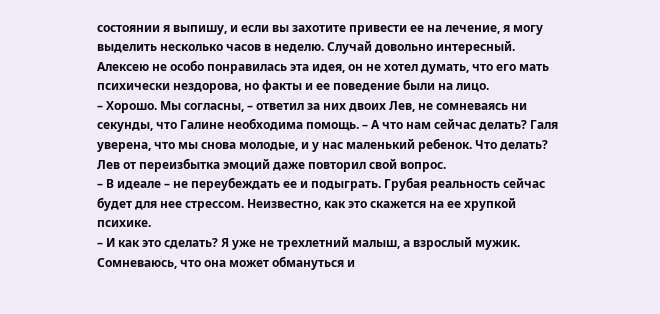состоянии я выпишу, и если вы захотите привести ее на лечение, я могу выделить несколько часов в неделю. Случай довольно интересный.
Алексею не особо понравилась эта идея, он не хотел думать, что его мать психически нездорова, но факты и ее поведение были на лицо.
– Хорошо. Мы согласны, – ответил за них двоих Лев, не сомневаясь ни секунды, что Галине необходима помощь. – А что нам сейчас делать? Галя уверена, что мы снова молодые, и у нас маленький ребенок. Что делать?
Лев от переизбытка эмоций даже повторил свой вопрос.
– В идеале – не переубеждать ее и подыграть. Грубая реальность сейчас будет для нее стрессом. Неизвестно, как это скажется на ее хрупкой психике.
– И как это сделать? Я уже не трехлетний малыш, а взрослый мужик. Сомневаюсь, что она может обмануться и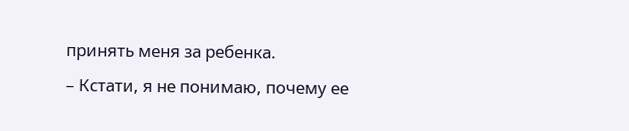принять меня за ребенка.
– Кстати, я не понимаю, почему ее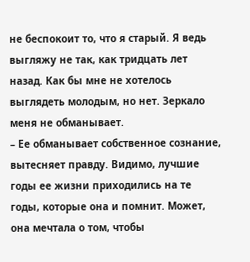не беспокоит то, что я старый. Я ведь выгляжу не так, как тридцать лет назад. Как бы мне не хотелось выглядеть молодым, но нет. Зеркало меня не обманывает.
– Ее обманывает собственное сознание, вытесняет правду. Видимо, лучшие годы ее жизни приходились на те годы, которые она и помнит. Может, она мечтала о том, чтобы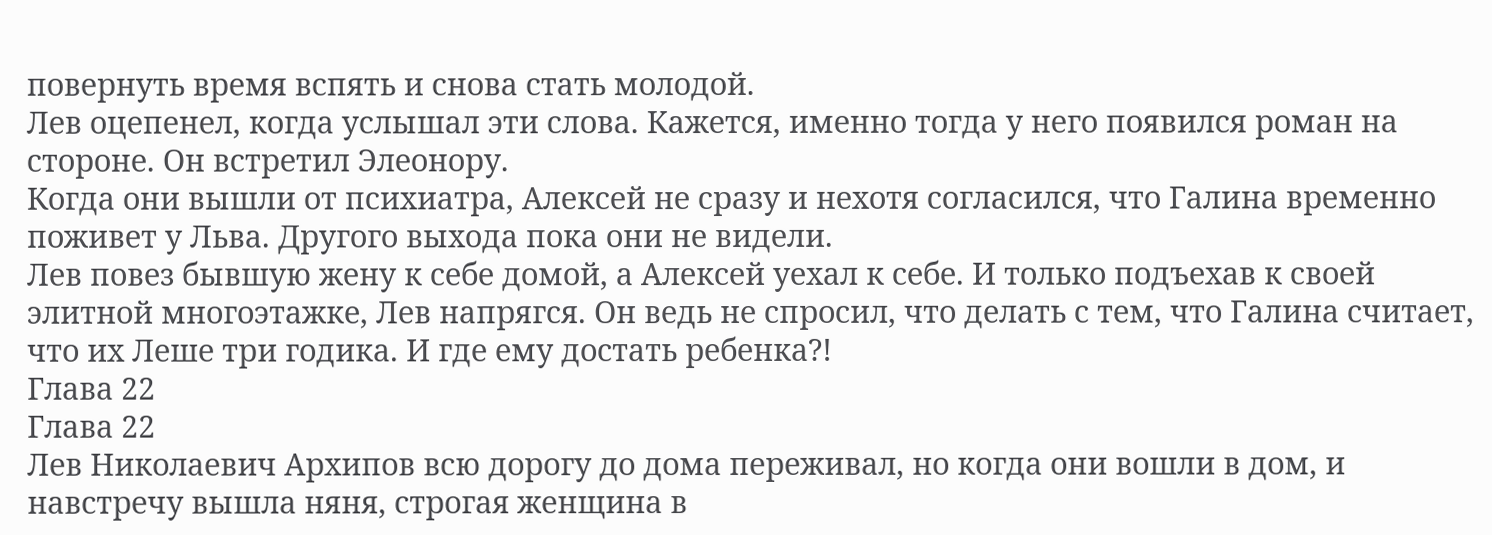повернуть время вспять и снова стать молодой.
Лев оцепенел, когда услышал эти слова. Кажется, именно тогда у него появился роман на стороне. Он встретил Элеонору.
Когда они вышли от психиатра, Алексей не сразу и нехотя согласился, что Галина временно поживет у Льва. Другого выхода пока они не видели.
Лев повез бывшую жену к себе домой, а Алексей уехал к себе. И только подъехав к своей элитной многоэтажке, Лев напрягся. Он ведь не спросил, что делать с тем, что Галина считает, что их Леше три годика. И где ему достать ребенка?!
Глава 22
Глава 22
Лев Николаевич Архипов всю дорогу до дома переживал, но когда они вошли в дом, и навстречу вышла няня, строгая женщина в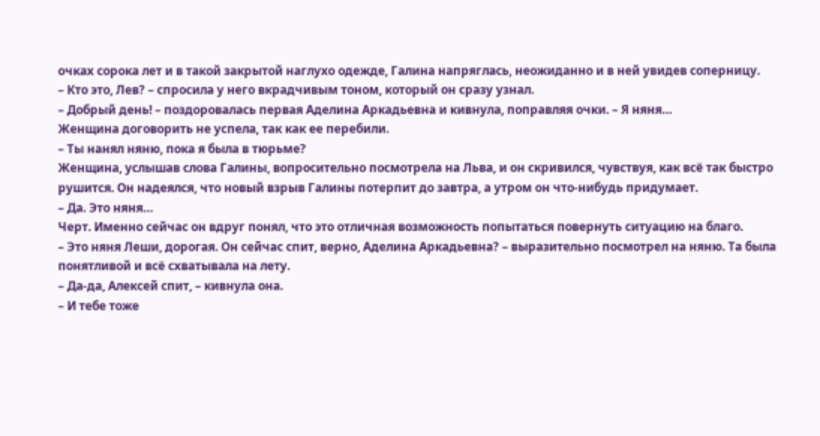очках сорока лет и в такой закрытой наглухо одежде, Галина напряглась, неожиданно и в ней увидев соперницу.
– Кто это, Лев? – спросила у него вкрадчивым тоном, который он сразу узнал.
– Добрый день! – поздоровалась первая Аделина Аркадьевна и кивнула, поправляя очки. – Я няня…
Женщина договорить не успела, так как ее перебили.
– Ты нанял няню, пока я была в тюрьме?
Женщина, услышав слова Галины, вопросительно посмотрела на Льва, и он скривился, чувствуя, как всё так быстро рушится. Он надеялся, что новый взрыв Галины потерпит до завтра, а утром он что-нибудь придумает.
– Да. Это няня…
Черт. Именно сейчас он вдруг понял, что это отличная возможность попытаться повернуть ситуацию на благо.
– Это няня Леши, дорогая. Он сейчас спит, верно, Аделина Аркадьевна? – выразительно посмотрел на няню. Та была понятливой и всё схватывала на лету.
– Да-да, Алексей спит, – кивнула она.
– И тебе тоже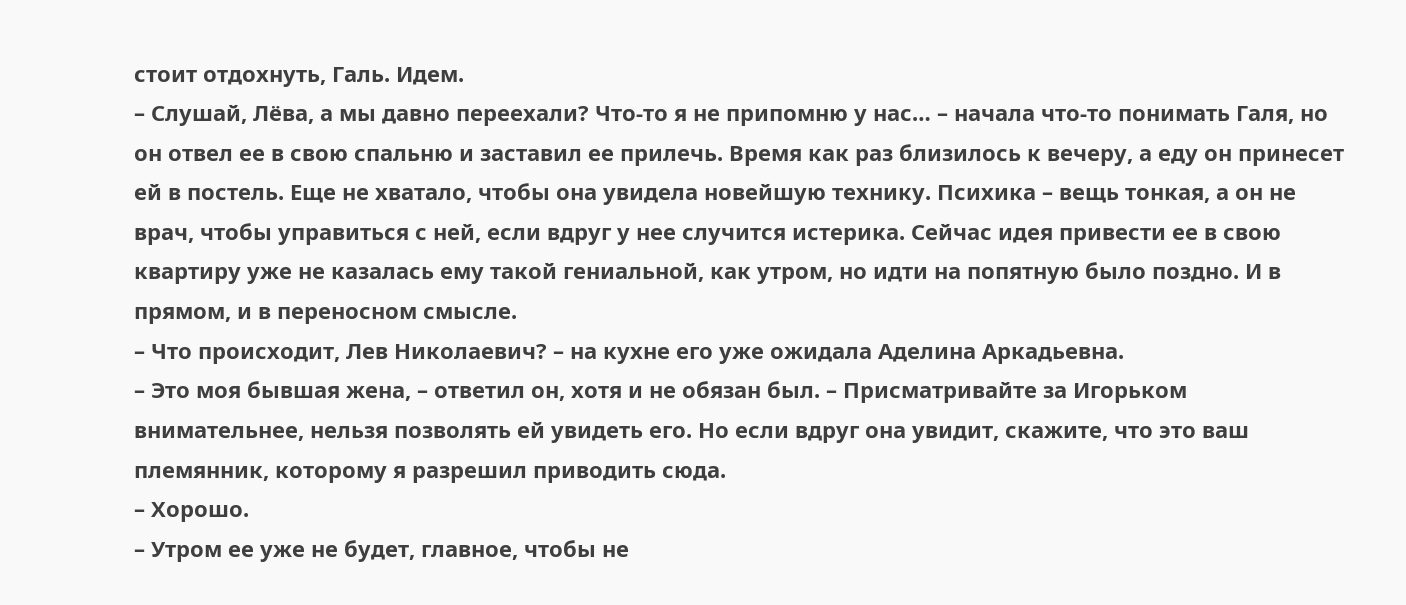стоит отдохнуть, Галь. Идем.
– Слушай, Лёва, а мы давно переехали? Что-то я не припомню у нас… – начала что-то понимать Галя, но он отвел ее в свою спальню и заставил ее прилечь. Время как раз близилось к вечеру, а еду он принесет ей в постель. Еще не хватало, чтобы она увидела новейшую технику. Психика – вещь тонкая, а он не врач, чтобы управиться с ней, если вдруг у нее случится истерика. Сейчас идея привести ее в свою квартиру уже не казалась ему такой гениальной, как утром, но идти на попятную было поздно. И в прямом, и в переносном смысле.
– Что происходит, Лев Николаевич? – на кухне его уже ожидала Аделина Аркадьевна.
– Это моя бывшая жена, – ответил он, хотя и не обязан был. – Присматривайте за Игорьком внимательнее, нельзя позволять ей увидеть его. Но если вдруг она увидит, скажите, что это ваш племянник, которому я разрешил приводить сюда.
– Хорошо.
– Утром ее уже не будет, главное, чтобы не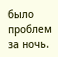было проблем за ночь.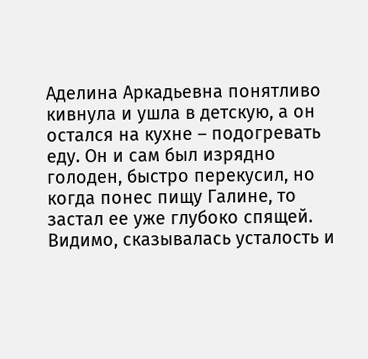Аделина Аркадьевна понятливо кивнула и ушла в детскую, а он остался на кухне – подогревать еду. Он и сам был изрядно голоден, быстро перекусил, но когда понес пищу Галине, то застал ее уже глубоко спящей. Видимо, сказывалась усталость и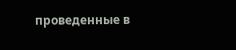проведенные в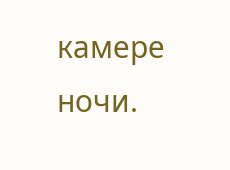камере ночи.